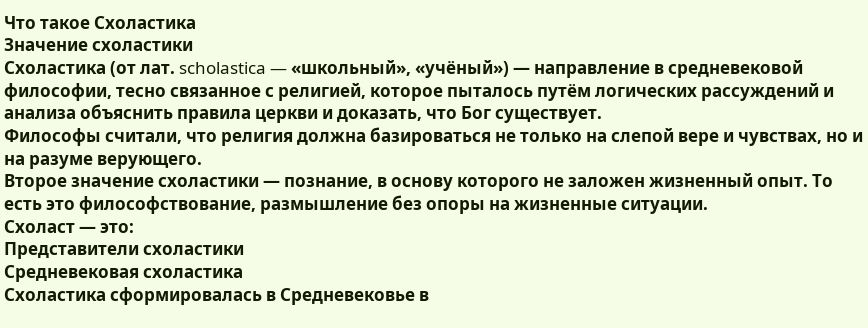Что такое Схоластика
Значение схоластики
Схоластика (от лат. scholastica — «школьный», «учёный») — направление в средневековой философии, тесно связанное с религией, которое пыталось путём логических рассуждений и анализа объяснить правила церкви и доказать, что Бог существует.
Философы считали, что религия должна базироваться не только на слепой вере и чувствах, но и на разуме верующего.
Второе значение схоластики — познание, в основу которого не заложен жизненный опыт. То есть это философствование, размышление без опоры на жизненные ситуации.
Схоласт — это:
Представители схоластики
Средневековая схоластика
Схоластика сформировалась в Средневековье в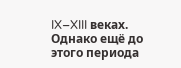IX–XIII веках.
Однако ещё до этого периода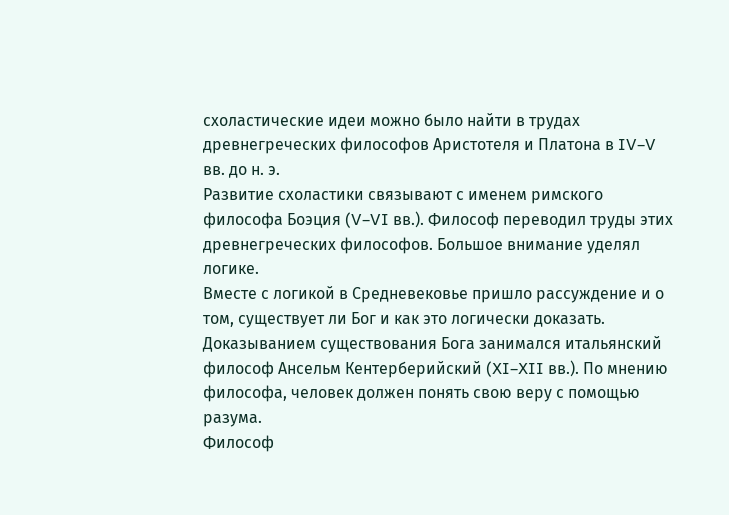схоластические идеи можно было найти в трудах древнегреческих философов Аристотеля и Платона в IV–V вв. до н. э.
Развитие схоластики связывают с именем римского философа Боэция (V–VI вв.). Философ переводил труды этих древнегреческих философов. Большое внимание уделял логике.
Вместе с логикой в Средневековье пришло рассуждение и о том, существует ли Бог и как это логически доказать.
Доказыванием существования Бога занимался итальянский философ Ансельм Кентерберийский (XI–XII вв.). По мнению философа, человек должен понять свою веру с помощью разума.
Философ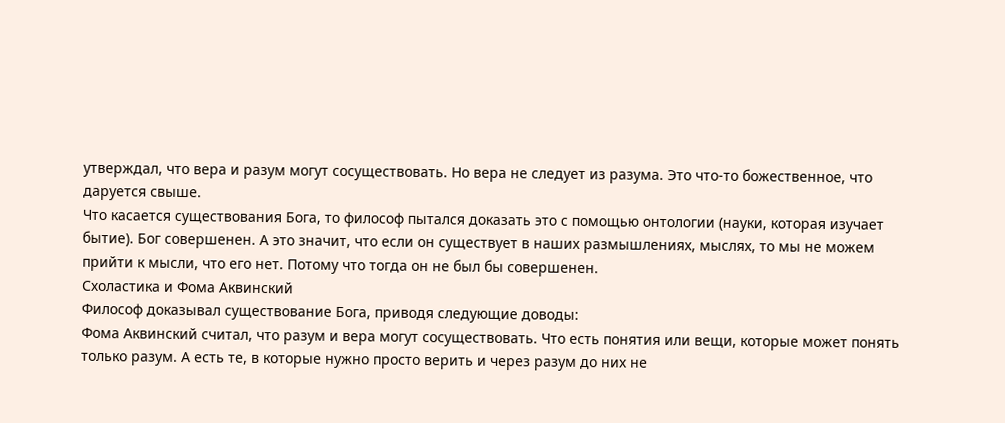утверждал, что вера и разум могут сосуществовать. Но вера не следует из разума. Это что-то божественное, что даруется свыше.
Что касается существования Бога, то философ пытался доказать это с помощью онтологии (науки, которая изучает бытие). Бог совершенен. А это значит, что если он существует в наших размышлениях, мыслях, то мы не можем прийти к мысли, что его нет. Потому что тогда он не был бы совершенен.
Схоластика и Фома Аквинский
Философ доказывал существование Бога, приводя следующие доводы:
Фома Аквинский считал, что разум и вера могут сосуществовать. Что есть понятия или вещи, которые может понять только разум. А есть те, в которые нужно просто верить и через разум до них не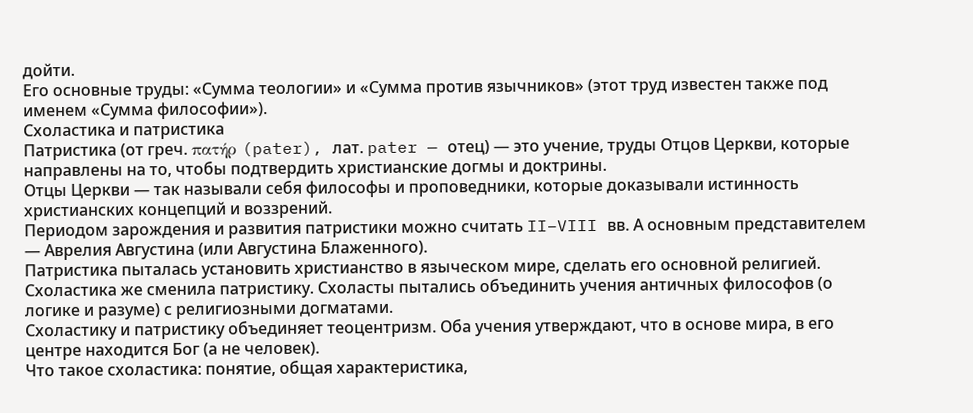дойти.
Его основные труды: «Сумма теологии» и «Сумма против язычников» (этот труд известен также под именем «Сумма философии»).
Схоластика и патристика
Патристика (от греч. πατήρ (pater), лат. pater — отец) — это учение, труды Отцов Церкви, которые направлены на то, чтобы подтвердить христианские догмы и доктрины.
Отцы Церкви — так называли себя философы и проповедники, которые доказывали истинность христианских концепций и воззрений.
Периодом зарождения и развития патристики можно считать II–VIII вв. А основным представителем — Аврелия Августина (или Августина Блаженного).
Патристика пыталась установить христианство в языческом мире, сделать его основной религией.
Схоластика же сменила патристику. Схоласты пытались объединить учения античных философов (о логике и разуме) с религиозными догматами.
Схоластику и патристику объединяет теоцентризм. Оба учения утверждают, что в основе мира, в его центре находится Бог (а не человек).
Что такое схоластика: понятие, общая характеристика,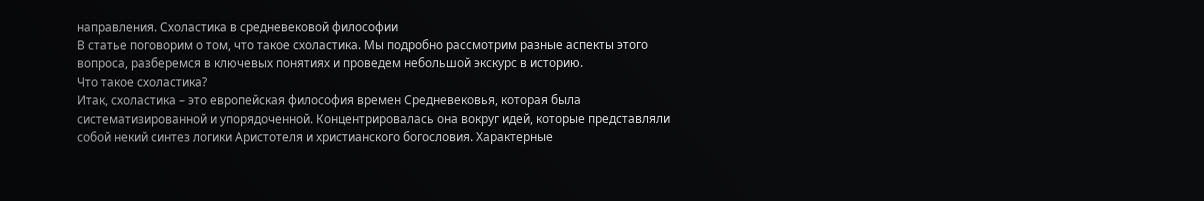направления. Схоластика в средневековой философии
В статье поговорим о том, что такое схоластика. Мы подробно рассмотрим разные аспекты этого вопроса, разберемся в ключевых понятиях и проведем небольшой экскурс в историю.
Что такое схоластика?
Итак, схоластика – это европейская философия времен Средневековья, которая была систематизированной и упорядоченной. Концентрировалась она вокруг идей, которые представляли собой некий синтез логики Аристотеля и христианского богословия. Характерные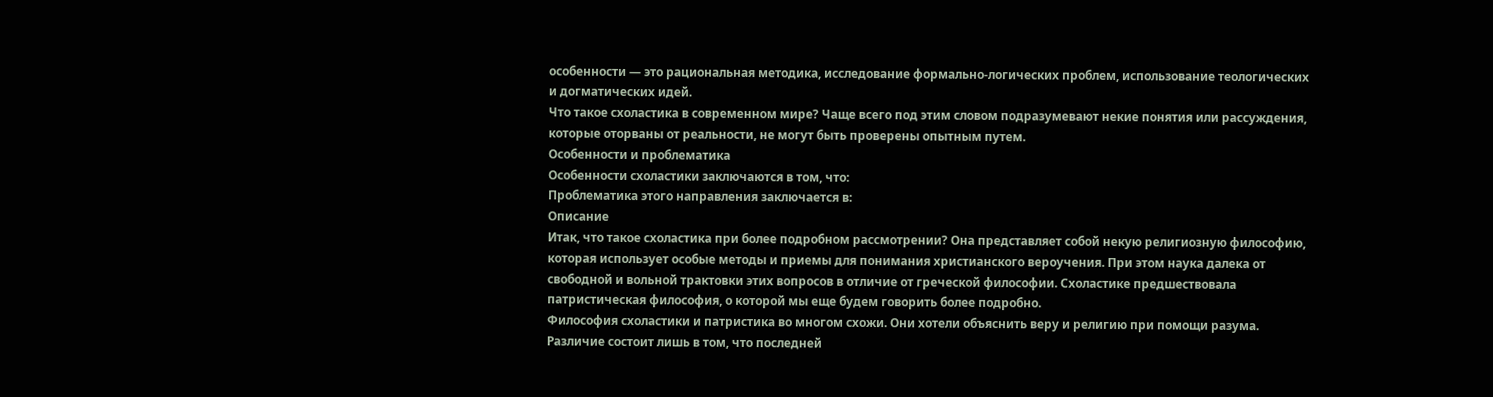особенности — это рациональная методика, исследование формально-логических проблем, использование теологических и догматических идей.
Что такое схоластика в современном мире? Чаще всего под этим словом подразумевают некие понятия или рассуждения, которые оторваны от реальности, не могут быть проверены опытным путем.
Особенности и проблематика
Особенности схоластики заключаются в том, что:
Проблематика этого направления заключается в:
Описание
Итак, что такое схоластика при более подробном рассмотрении? Она представляет собой некую религиозную философию, которая использует особые методы и приемы для понимания христианского вероучения. При этом наука далека от свободной и вольной трактовки этих вопросов в отличие от греческой философии. Схоластике предшествовала патристическая философия, о которой мы еще будем говорить более подробно.
Философия схоластики и патристика во многом схожи. Они хотели объяснить веру и религию при помощи разума. Различие состоит лишь в том, что последней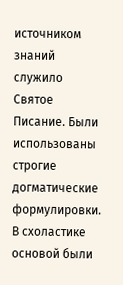источником знаний служило Святое Писание. Были использованы строгие догматические формулировки. В схоластике основой были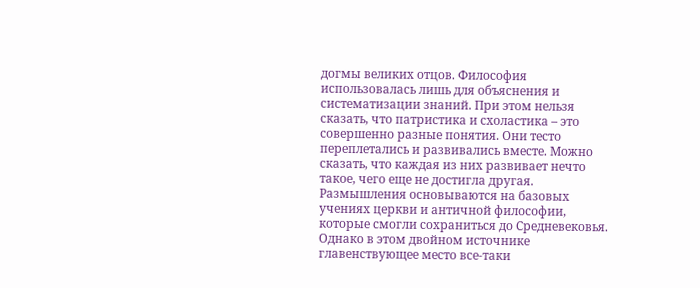догмы великих отцов. Философия использовалась лишь для объяснения и систематизации знаний. При этом нельзя сказать, что патристика и схоластика – это совершенно разные понятия. Они тесто переплетались и развивались вместе. Можно сказать, что каждая из них развивает нечто такое, чего еще не достигла другая.
Размышления основываются на базовых учениях церкви и античной философии, которые смогли сохраниться до Средневековья. Однако в этом двойном источнике главенствующее место все-таки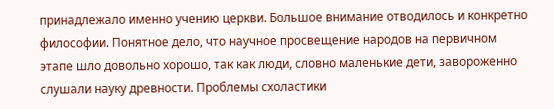принадлежало именно учению церкви. Большое внимание отводилось и конкретно философии. Понятное дело, что научное просвещение народов на первичном этапе шло довольно хорошо, так как люди, словно маленькие дети, завороженно слушали науку древности. Проблемы схоластики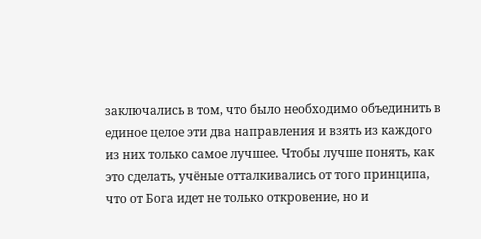заключались в том, что было необходимо объединить в единое целое эти два направления и взять из каждого из них только самое лучшее. Чтобы лучше понять, как это сделать, учёные отталкивались от того принципа, что от Бога идет не только откровение, но и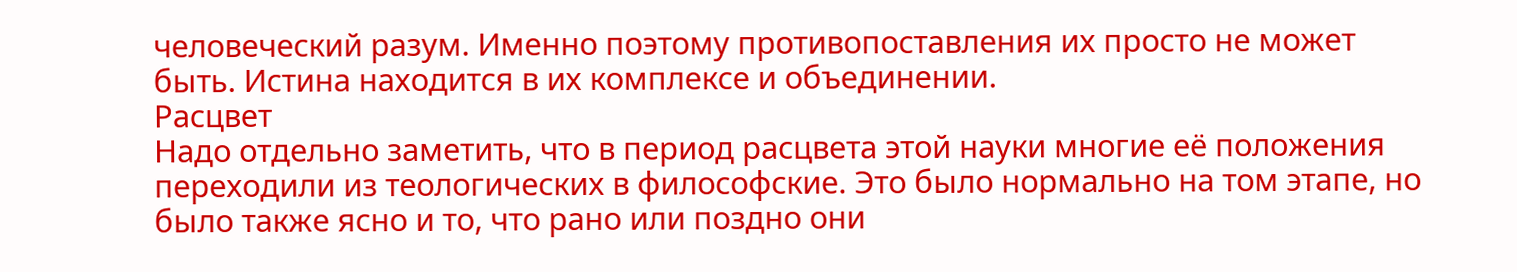человеческий разум. Именно поэтому противопоставления их просто не может быть. Истина находится в их комплексе и объединении.
Расцвет
Надо отдельно заметить, что в период расцвета этой науки многие её положения переходили из теологических в философские. Это было нормально на том этапе, но было также ясно и то, что рано или поздно они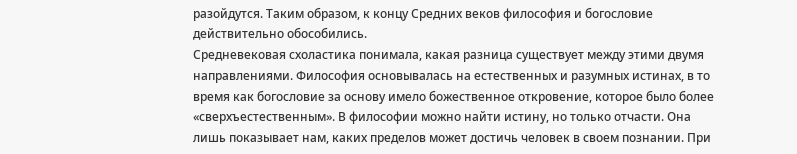разойдутся. Таким образом, к концу Средних веков философия и богословие действительно обособились.
Средневековая схоластика понимала, какая разница существует между этими двумя направлениями. Философия основывалась на естественных и разумных истинах, в то время как богословие за основу имело божественное откровение, которое было более «сверхъестественным». В философии можно найти истину, но только отчасти. Она лишь показывает нам, каких пределов может достичь человек в своем познании. При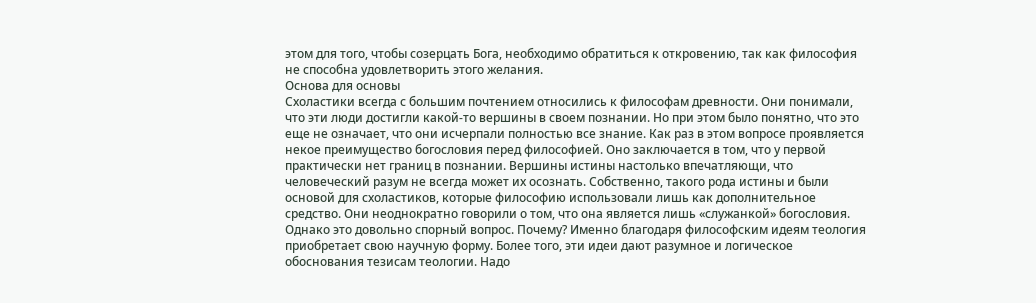этом для того, чтобы созерцать Бога, необходимо обратиться к откровению, так как философия не способна удовлетворить этого желания.
Основа для основы
Схоластики всегда с большим почтением относились к философам древности. Они понимали, что эти люди достигли какой-то вершины в своем познании. Но при этом было понятно, что это еще не означает, что они исчерпали полностью все знание. Как раз в этом вопросе проявляется некое преимущество богословия перед философией. Оно заключается в том, что у первой практически нет границ в познании. Вершины истины настолько впечатляющи, что человеческий разум не всегда может их осознать. Собственно, такого рода истины и были основой для схоластиков, которые философию использовали лишь как дополнительное средство. Они неоднократно говорили о том, что она является лишь «служанкой» богословия. Однако это довольно спорный вопрос. Почему? Именно благодаря философским идеям теология приобретает свою научную форму. Более того, эти идеи дают разумное и логическое обоснования тезисам теологии. Надо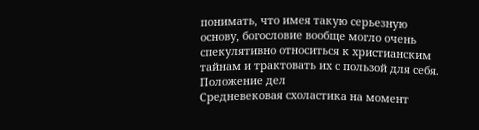понимать, что имея такую серьезную основу, богословие вообще могло очень спекулятивно относиться к христианским тайнам и трактовать их с пользой для себя.
Положение дел
Средневековая схоластика на момент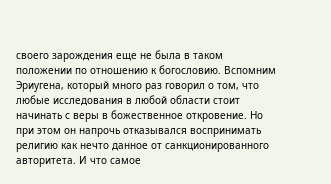своего зарождения еще не была в таком положении по отношению к богословию. Вспомним Эриугена, который много раз говорил о том, что любые исследования в любой области стоит начинать с веры в божественное откровение. Но при этом он напрочь отказывался воспринимать религию как нечто данное от санкционированного авторитета. И что самое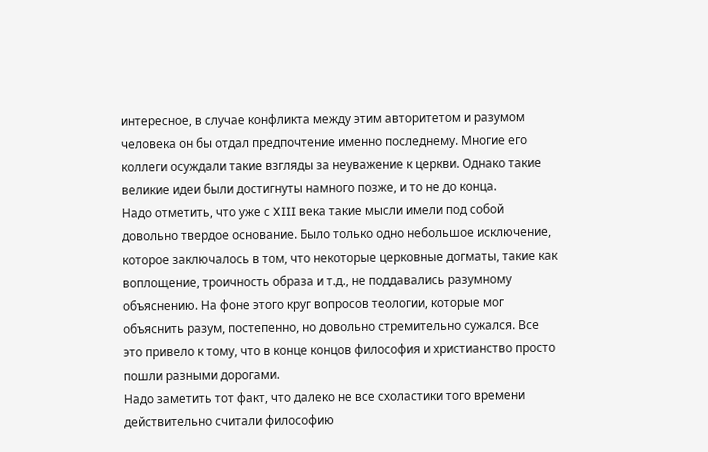интересное, в случае конфликта между этим авторитетом и разумом человека он бы отдал предпочтение именно последнему. Многие его коллеги осуждали такие взгляды за неуважение к церкви. Однако такие великие идеи были достигнуты намного позже, и то не до конца.
Надо отметить, что уже с XIII века такие мысли имели под собой довольно твердое основание. Было только одно небольшое исключение, которое заключалось в том, что некоторые церковные догматы, такие как воплощение, троичность образа и т.д., не поддавались разумному объяснению. На фоне этого круг вопросов теологии, которые мог объяснить разум, постепенно, но довольно стремительно сужался. Все это привело к тому, что в конце концов философия и христианство просто пошли разными дорогами.
Надо заметить тот факт, что далеко не все схоластики того времени действительно считали философию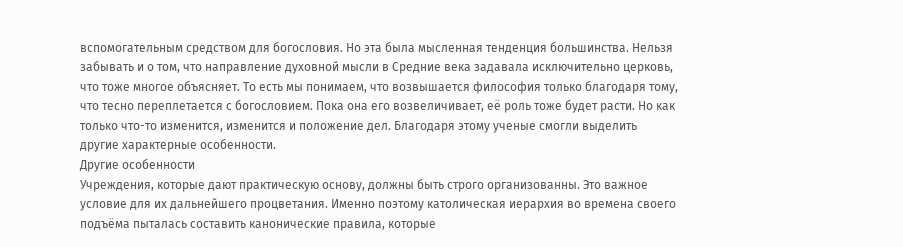вспомогательным средством для богословия. Но эта была мысленная тенденция большинства. Нельзя забывать и о том, что направление духовной мысли в Средние века задавала исключительно церковь, что тоже многое объясняет. То есть мы понимаем, что возвышается философия только благодаря тому, что тесно переплетается с богословием. Пока она его возвеличивает, её роль тоже будет расти. Но как только что-то изменится, изменится и положение дел. Благодаря этому ученые смогли выделить другие характерные особенности.
Другие особенности
Учреждения, которые дают практическую основу, должны быть строго организованны. Это важное условие для их дальнейшего процветания. Именно поэтому католическая иерархия во времена своего подъёма пыталась составить канонические правила, которые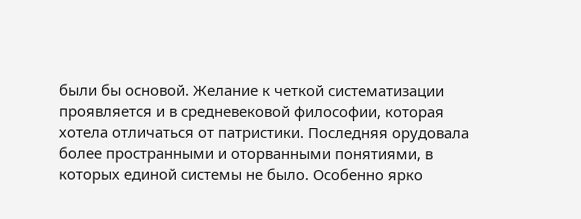были бы основой. Желание к четкой систематизации проявляется и в средневековой философии, которая хотела отличаться от патристики. Последняя орудовала более пространными и оторванными понятиями, в которых единой системы не было. Особенно ярко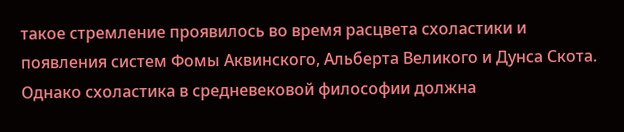такое стремление проявилось во время расцвета схоластики и появления систем Фомы Аквинского, Альберта Великого и Дунса Скота.
Однако схоластика в средневековой философии должна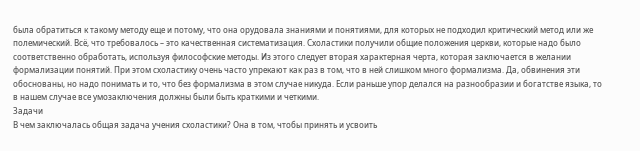была обратиться к такому методу еще и потому, что она орудовала знаниями и понятиями, для которых не подходил критический метод или же полемический. Всё, что требовалось – это качественная систематизация. Схоластики получили общие положения церкви, которые надо было соответственно обработать, используя философские методы. Из этого следует вторая характерная черта, которая заключается в желании формализации понятий. При этом схоластику очень часто упрекают как раз в том, что в ней слишком много формализма. Да, обвинения эти обоснованы, но надо понимать и то, что без формализма в этом случае никуда. Если раньше упор делался на разнообразии и богатстве языка, то в нашем случае все умозаключения должны были быть краткими и четкими.
Задачи
В чем заключалась общая задача учения схоластики? Она в том, чтобы принять и усвоить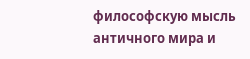философскую мысль античного мира и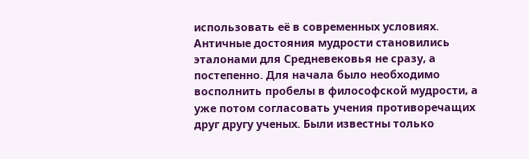использовать её в современных условиях. Античные достояния мудрости становились эталонами для Средневековья не сразу, а постепенно. Для начала было необходимо восполнить пробелы в философской мудрости, а уже потом согласовать учения противоречащих друг другу ученых. Были известны только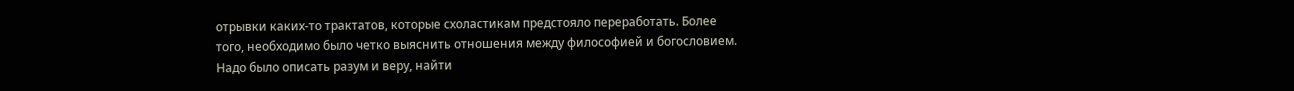отрывки каких-то трактатов, которые схоластикам предстояло переработать. Более того, необходимо было четко выяснить отношения между философией и богословием. Надо было описать разум и веру, найти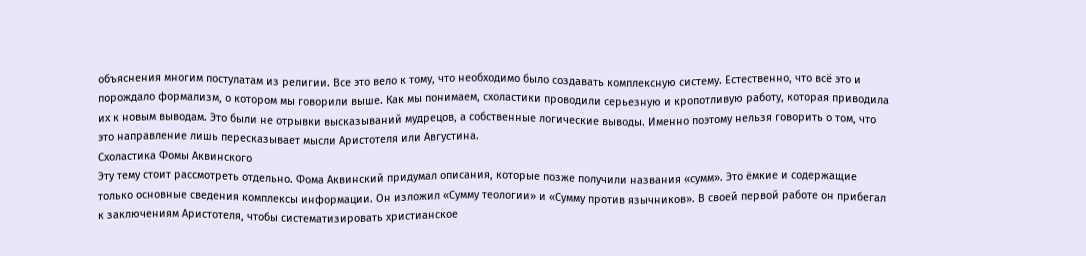объяснения многим постулатам из религии. Все это вело к тому, что необходимо было создавать комплексную систему. Естественно, что всё это и порождало формализм, о котором мы говорили выше. Как мы понимаем, схоластики проводили серьезную и кропотливую работу, которая приводила их к новым выводам. Это были не отрывки высказываний мудрецов, а собственные логические выводы. Именно поэтому нельзя говорить о том, что это направление лишь пересказывает мысли Аристотеля или Августина.
Схоластика Фомы Аквинского
Эту тему стоит рассмотреть отдельно. Фома Аквинский придумал описания, которые позже получили названия «сумм». Это ёмкие и содержащие только основные сведения комплексы информации. Он изложил «Сумму теологии» и «Сумму против язычников». В своей первой работе он прибегал к заключениям Аристотеля, чтобы систематизировать христианское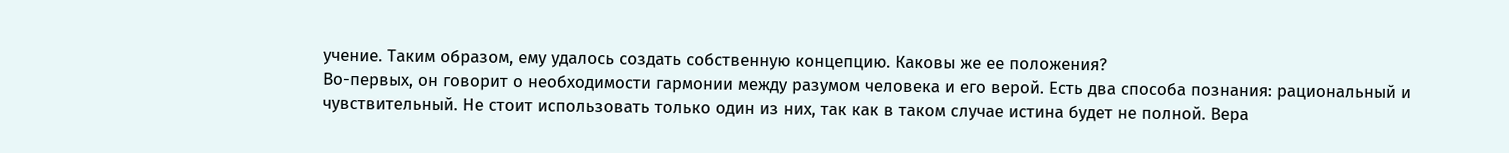учение. Таким образом, ему удалось создать собственную концепцию. Каковы же ее положения?
Во-первых, он говорит о необходимости гармонии между разумом человека и его верой. Есть два способа познания: рациональный и чувствительный. Не стоит использовать только один из них, так как в таком случае истина будет не полной. Вера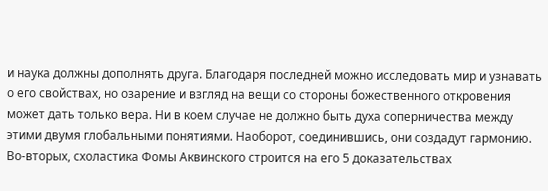и наука должны дополнять друга. Благодаря последней можно исследовать мир и узнавать о его свойствах, но озарение и взгляд на вещи со стороны божественного откровения может дать только вера. Ни в коем случае не должно быть духа соперничества между этими двумя глобальными понятиями. Наоборот, соединившись, они создадут гармонию.
Во-вторых, схоластика Фомы Аквинского строится на его 5 доказательствах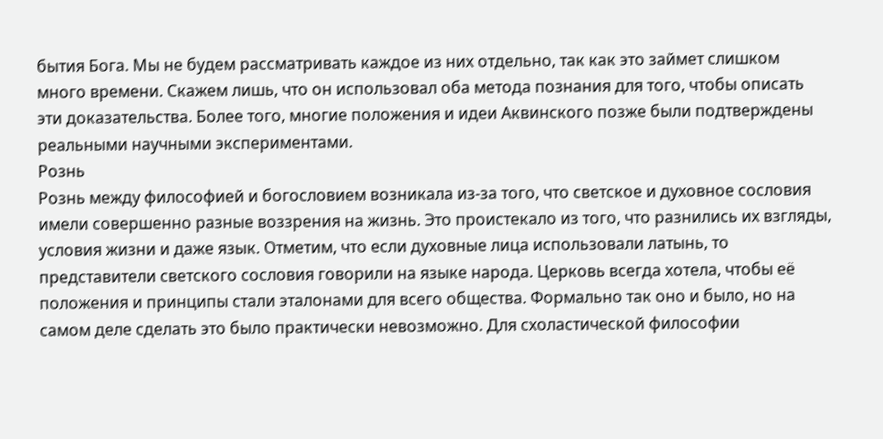бытия Бога. Мы не будем рассматривать каждое из них отдельно, так как это займет слишком много времени. Скажем лишь, что он использовал оба метода познания для того, чтобы описать эти доказательства. Более того, многие положения и идеи Аквинского позже были подтверждены реальными научными экспериментами.
Рознь
Рознь между философией и богословием возникала из-за того, что светское и духовное сословия имели совершенно разные воззрения на жизнь. Это проистекало из того, что разнились их взгляды, условия жизни и даже язык. Отметим, что если духовные лица использовали латынь, то представители светского сословия говорили на языке народа. Церковь всегда хотела, чтобы её положения и принципы стали эталонами для всего общества. Формально так оно и было, но на самом деле сделать это было практически невозможно. Для схоластической философии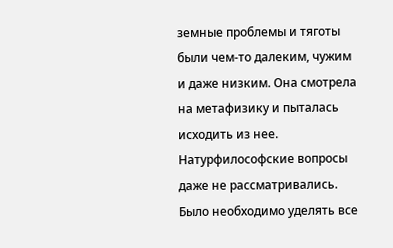земные проблемы и тяготы были чем-то далеким, чужим и даже низким. Она смотрела на метафизику и пыталась исходить из нее. Натурфилософские вопросы даже не рассматривались. Было необходимо уделять все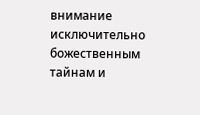внимание исключительно божественным тайнам и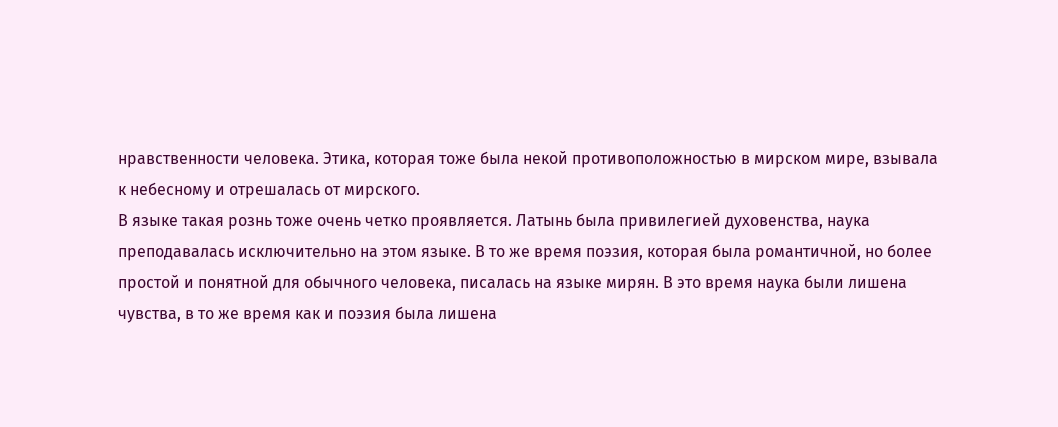нравственности человека. Этика, которая тоже была некой противоположностью в мирском мире, взывала к небесному и отрешалась от мирского.
В языке такая рознь тоже очень четко проявляется. Латынь была привилегией духовенства, наука преподавалась исключительно на этом языке. В то же время поэзия, которая была романтичной, но более простой и понятной для обычного человека, писалась на языке мирян. В это время наука были лишена чувства, в то же время как и поэзия была лишена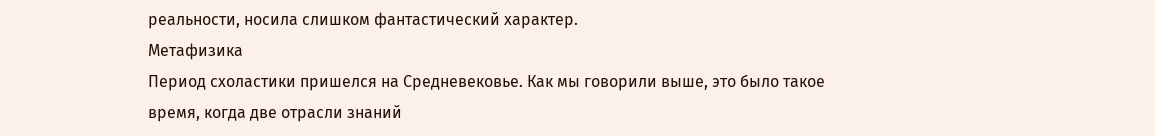реальности, носила слишком фантастический характер.
Метафизика
Период схоластики пришелся на Средневековье. Как мы говорили выше, это было такое время, когда две отрасли знаний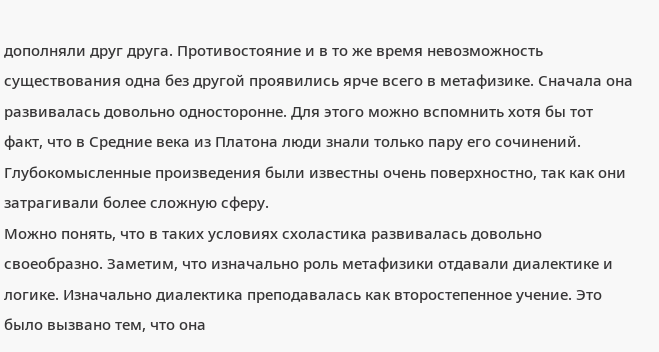дополняли друг друга. Противостояние и в то же время невозможность существования одна без другой проявились ярче всего в метафизике. Сначала она развивалась довольно односторонне. Для этого можно вспомнить хотя бы тот факт, что в Средние века из Платона люди знали только пару его сочинений. Глубокомысленные произведения были известны очень поверхностно, так как они затрагивали более сложную сферу.
Можно понять, что в таких условиях схоластика развивалась довольно своеобразно. Заметим, что изначально роль метафизики отдавали диалектике и логике. Изначально диалектика преподавалась как второстепенное учение. Это было вызвано тем, что она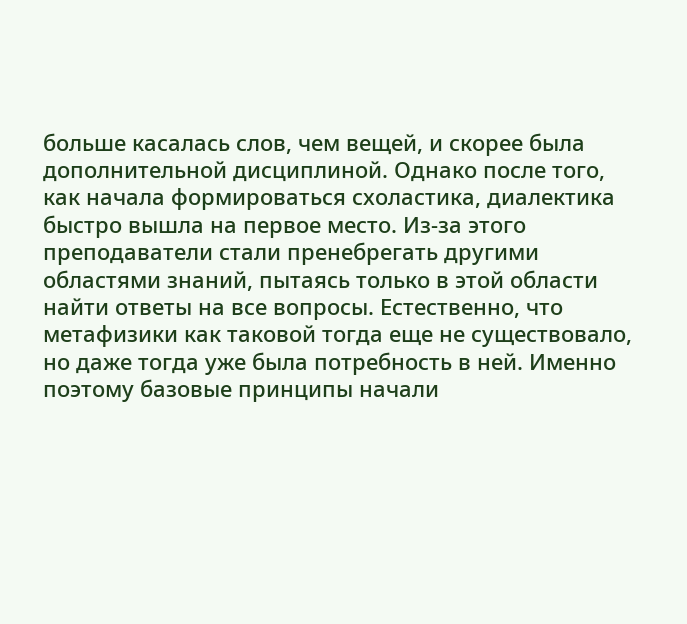больше касалась слов, чем вещей, и скорее была дополнительной дисциплиной. Однако после того, как начала формироваться схоластика, диалектика быстро вышла на первое место. Из-за этого преподаватели стали пренебрегать другими областями знаний, пытаясь только в этой области найти ответы на все вопросы. Естественно, что метафизики как таковой тогда еще не существовало, но даже тогда уже была потребность в ней. Именно поэтому базовые принципы начали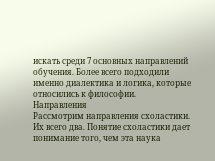искать среди 7 основных направлений обучения. Более всего подходили именно диалектика и логика, которые относились к философии.
Направления
Рассмотрим направления схоластики. Их всего два. Понятие схоластики дает понимание того, чем эта наука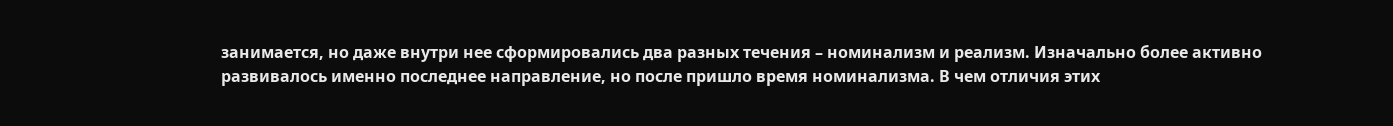занимается, но даже внутри нее сформировались два разных течения – номинализм и реализм. Изначально более активно развивалось именно последнее направление, но после пришло время номинализма. В чем отличия этих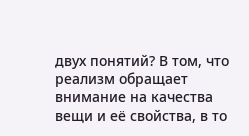двух понятий? В том, что реализм обращает внимание на качества вещи и её свойства, в то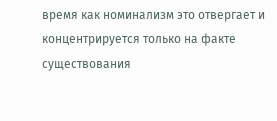время как номинализм это отвергает и концентрируется только на факте существования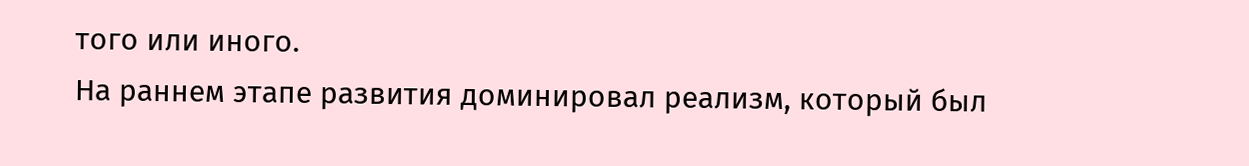того или иного.
На раннем этапе развития доминировал реализм, который был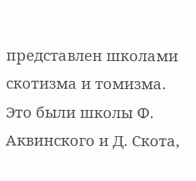представлен школами скотизма и томизма. Это были школы Ф. Аквинского и Д. Скота,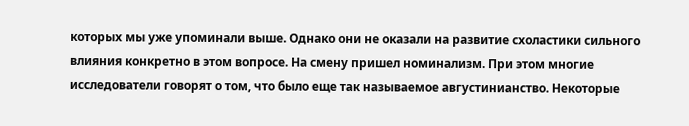которых мы уже упоминали выше. Однако они не оказали на развитие схоластики сильного влияния конкретно в этом вопросе. На смену пришел номинализм. При этом многие исследователи говорят о том, что было еще так называемое августинианство. Некоторые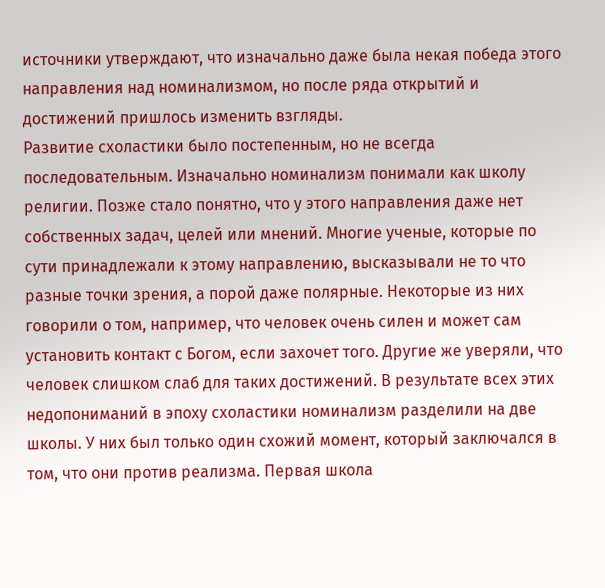источники утверждают, что изначально даже была некая победа этого направления над номинализмом, но после ряда открытий и достижений пришлось изменить взгляды.
Развитие схоластики было постепенным, но не всегда последовательным. Изначально номинализм понимали как школу религии. Позже стало понятно, что у этого направления даже нет собственных задач, целей или мнений. Многие ученые, которые по сути принадлежали к этому направлению, высказывали не то что разные точки зрения, а порой даже полярные. Некоторые из них говорили о том, например, что человек очень силен и может сам установить контакт с Богом, если захочет того. Другие же уверяли, что человек слишком слаб для таких достижений. В результате всех этих недопониманий в эпоху схоластики номинализм разделили на две школы. У них был только один схожий момент, который заключался в том, что они против реализма. Первая школа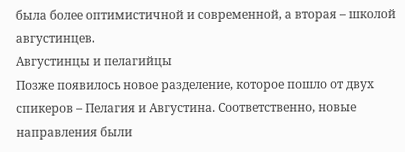была более оптимистичной и современной, а вторая – школой августинцев.
Августинцы и пелагийцы
Позже появилось новое разделение, которое пошло от двух спикеров – Пелагия и Августина. Соответственно, новые направления были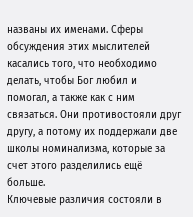названы их именами. Сферы обсуждения этих мыслителей касались того, что необходимо делать, чтобы Бог любил и помогал, а также как с ним связаться. Они противостояли друг другу, а потому их поддержали две школы номинализма, которые за счет этого разделились ещё больше.
Ключевые различия состояли в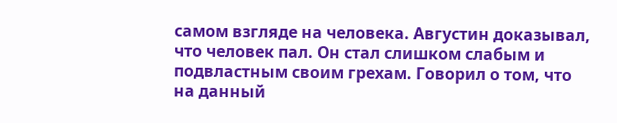самом взгляде на человека. Августин доказывал, что человек пал. Он стал слишком слабым и подвластным своим грехам. Говорил о том, что на данный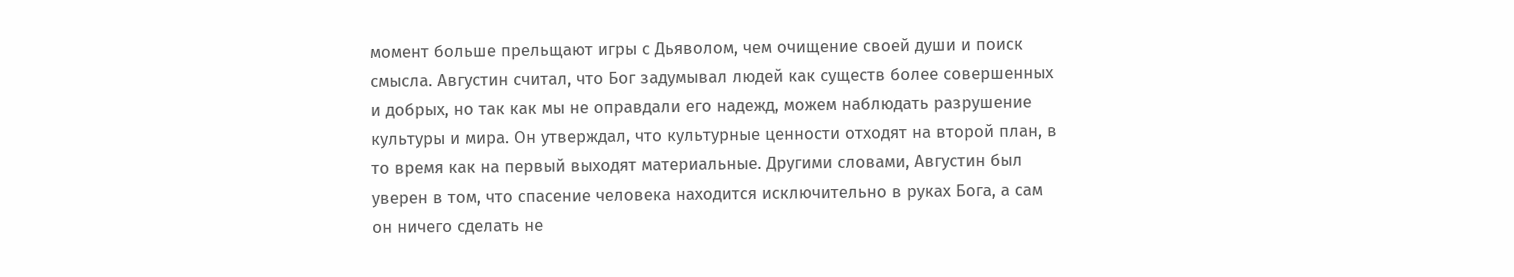момент больше прельщают игры с Дьяволом, чем очищение своей души и поиск смысла. Августин считал, что Бог задумывал людей как существ более совершенных и добрых, но так как мы не оправдали его надежд, можем наблюдать разрушение культуры и мира. Он утверждал, что культурные ценности отходят на второй план, в то время как на первый выходят материальные. Другими словами, Августин был уверен в том, что спасение человека находится исключительно в руках Бога, а сам он ничего сделать не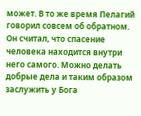может. В то же время Пелагий говорил совсем об обратном. Он считал, что спасение человека находится внутри него самого. Можно делать добрые дела и таким образом заслужить у Бога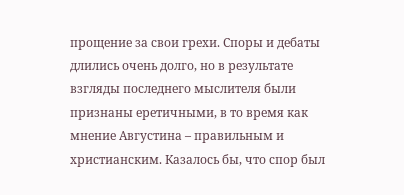прощение за свои грехи. Споры и дебаты длились очень долго, но в результате взгляды последнего мыслителя были признаны еретичными, в то время как мнение Августина – правильным и христианским. Казалось бы, что спор был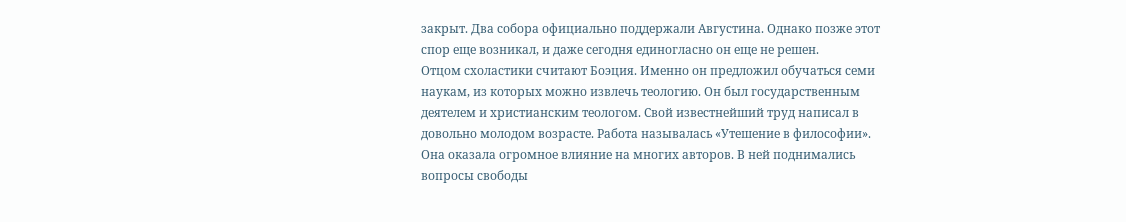закрыт. Два собора официально поддержали Августина. Однако позже этот спор еще возникал, и даже сегодня единогласно он еще не решен.
Отцом схоластики считают Боэция. Именно он предложил обучаться семи наукам, из которых можно извлечь теологию. Он был государственным деятелем и христианским теологом. Свой известнейший труд написал в довольно молодом возрасте. Работа называлась «Утешение в философии». Она оказала огромное влияние на многих авторов. В ней поднимались вопросы свободы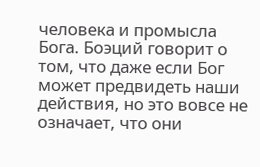человека и промысла Бога. Боэций говорит о том, что даже если Бог может предвидеть наши действия, но это вовсе не означает, что они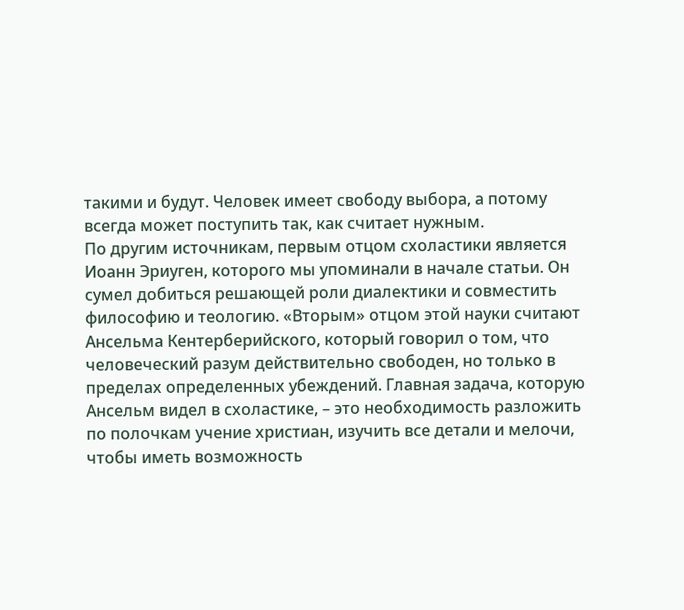такими и будут. Человек имеет свободу выбора, а потому всегда может поступить так, как считает нужным.
По другим источникам, первым отцом схоластики является Иоанн Эриуген, которого мы упоминали в начале статьи. Он сумел добиться решающей роли диалектики и совместить философию и теологию. «Вторым» отцом этой науки считают Ансельма Кентерберийского, который говорил о том, что человеческий разум действительно свободен, но только в пределах определенных убеждений. Главная задача, которую Ансельм видел в схоластике, – это необходимость разложить по полочкам учение христиан, изучить все детали и мелочи, чтобы иметь возможность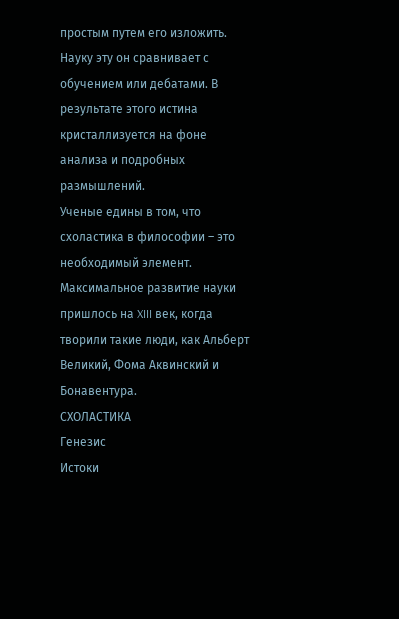простым путем его изложить. Науку эту он сравнивает с обучением или дебатами. В результате этого истина кристаллизуется на фоне анализа и подробных размышлений.
Ученые едины в том, что схоластика в философии – это необходимый элемент. Максимальное развитие науки пришлось на XIII век, когда творили такие люди, как Альберт Великий, Фома Аквинский и Бонавентура.
СХОЛАСТИКА
Генезис
Истоки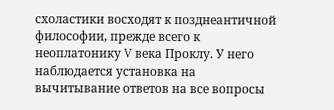схоластики восходят к позднеантичной философии, прежде всего к неоплатонику V века Проклу. У него наблюдается установка на вычитывание ответов на все вопросы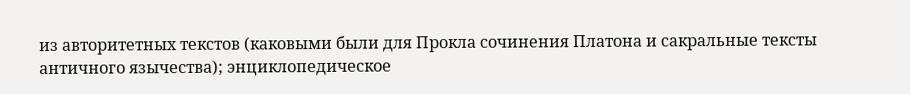из авторитетных текстов (каковыми были для Прокла сочинения Платона и сакральные тексты античного язычества); энциклопедическое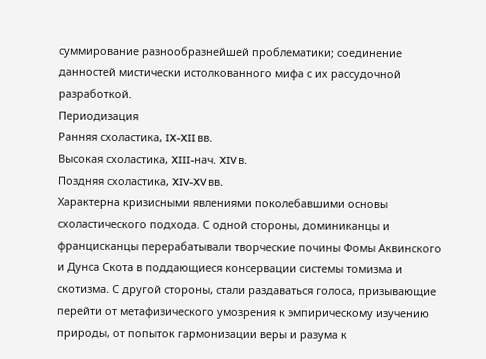суммирование разнообразнейшей проблематики; соединение данностей мистически истолкованного мифа с их рассудочной разработкой.
Периодизация
Ранняя схоластика, IX-XII вв.
Высокая схоластика, XIII-нач. XIV в.
Поздняя схоластика, XIV-XV вв.
Характерна кризисными явлениями поколебавшими основы схоластического подхода. С одной стороны, доминиканцы и францисканцы перерабатывали творческие почины Фомы Аквинского и Дунса Скота в поддающиеся консервации системы томизма и скотизма. С другой стороны, стали раздаваться голоса, призывающие перейти от метафизического умозрения к эмпирическому изучению природы, от попыток гармонизации веры и разума к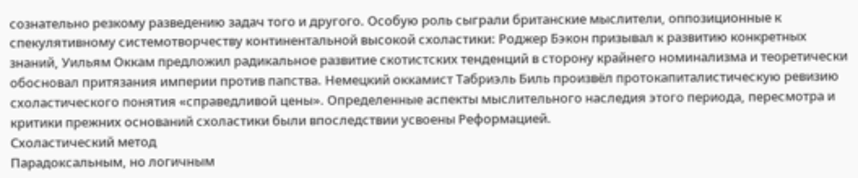сознательно резкому разведению задач того и другого. Особую роль сыграли британские мыслители, оппозиционные к спекулятивному системотворчеству континентальной высокой схоластики: Роджер Бэкон призывал к развитию конкретных знаний, Уильям Оккам предложил радикальное развитие скотистских тенденций в сторону крайнего номинализма и теоретически обосновал притязания империи против папства. Немецкий оккамист Табриэль Биль произвёл протокапиталистическую ревизию схоластического понятия «справедливой цены». Определенные аспекты мыслительного наследия этого периода, пересмотра и критики прежних оснований схоластики были впоследствии усвоены Реформацией.
Схоластический метод
Парадоксальным, но логичным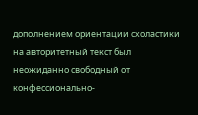дополнением ориентации схоластики на авторитетный текст был неожиданно свободный от конфессионально-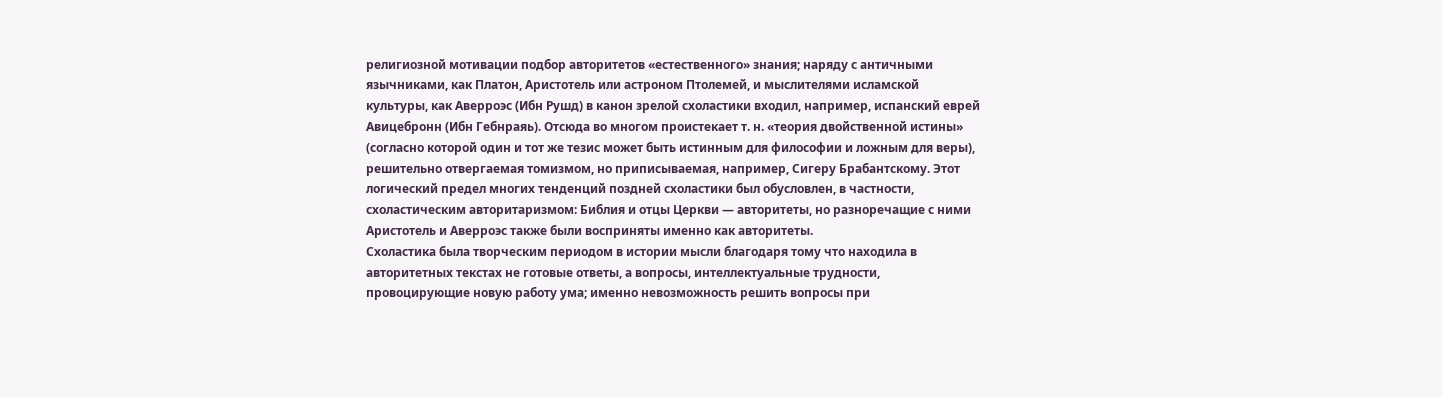религиозной мотивации подбор авторитетов «естественного» знания; наряду с античными язычниками, как Платон, Аристотель или астроном Птолемей, и мыслителями исламской культуры, как Аверроэс (Ибн Рушд) в канон зрелой схоластики входил, например, испанский еврей Авицебронн (Ибн Гебнраяь). Отсюда во многом проистекает т. н. «теория двойственной истины» (согласно которой один и тот же тезис может быть истинным для философии и ложным для веры), решительно отвергаемая томизмом, но приписываемая, например, Сигеру Брабантскому. Этот логический предел многих тенденций поздней схоластики был обусловлен, в частности, схоластическим авторитаризмом: Библия и отцы Церкви — авторитеты, но разноречащие с ними Аристотель и Аверроэс также были восприняты именно как авторитеты.
Схоластика была творческим периодом в истории мысли благодаря тому что находила в авторитетных текстах не готовые ответы, а вопросы, интеллектуальные трудности, провоцирующие новую работу ума; именно невозможность решить вопросы при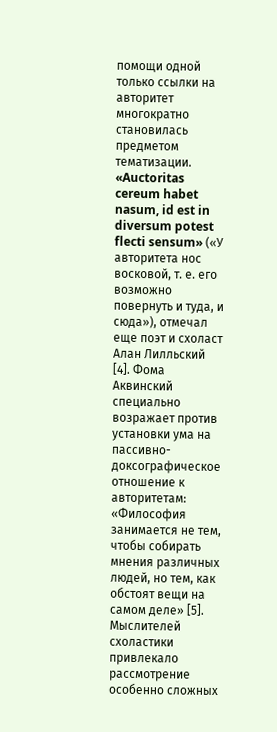помощи одной только ссылки на авторитет многократно становилась предметом тематизации. «Auctoritas cereum habet nasum, id est in diversum potest flecti sensum» («У авторитета нос восковой, т. е. его возможно повернуть и туда, и сюда»), отмечал еще поэт и схоласт Алан Лилльский [4]. Фома Аквинский специально возражает против установки ума на пассивно-доксографическое отношение к авторитетам: «Философия занимается не тем, чтобы собирать мнения различных людей, но тем, как обстоят вещи на самом деле» [5]. Мыслителей схоластики привлекало рассмотрение особенно сложных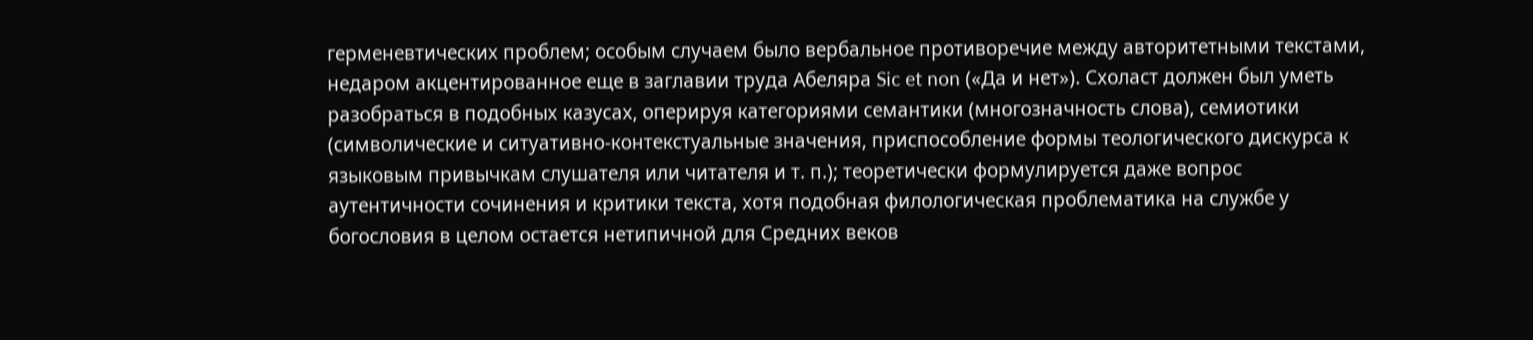герменевтических проблем; особым случаем было вербальное противоречие между авторитетными текстами, недаром акцентированное еще в заглавии труда Абеляра Sic et non («Да и нет»). Схоласт должен был уметь разобраться в подобных казусах, оперируя категориями семантики (многозначность слова), семиотики (символические и ситуативно-контекстуальные значения, приспособление формы теологического дискурса к языковым привычкам слушателя или читателя и т. п.); теоретически формулируется даже вопрос аутентичности сочинения и критики текста, хотя подобная филологическая проблематика на службе у богословия в целом остается нетипичной для Средних веков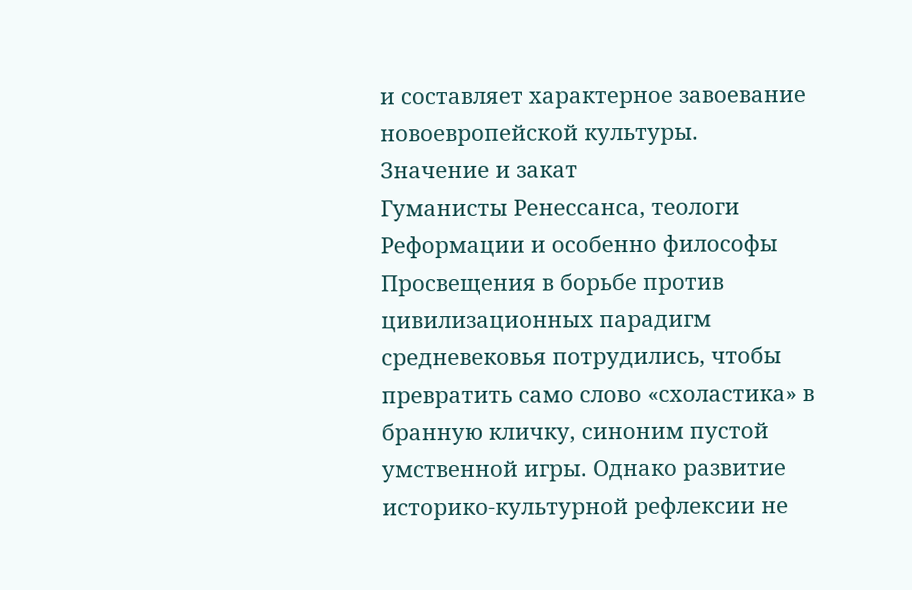и составляет характерное завоевание новоевропейской культуры.
Значение и закат
Гуманисты Ренессанса, теологи Реформации и особенно философы Просвещения в борьбе против цивилизационных парадигм средневековья потрудились, чтобы превратить само слово «схоластика» в бранную кличку, синоним пустой умственной игры. Однако развитие историко-культурной рефлексии не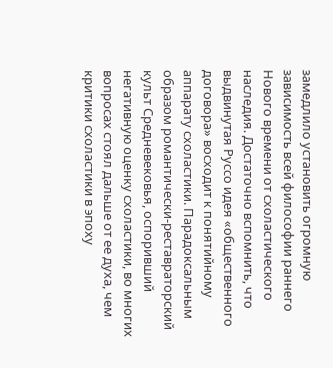замедлило установить огромную зависимость всей философии раннего Нового времени от схоластического наследия. Достаточно вспомнить, что выдвинутая Руссо идея «общественного договора» восходит к понятийному аппарату схоластики. Парадоксальным образом романтически-реставраторский культ Средневековья, оспоривший негативную оценку схоластики, во многих вопросах стоял дальше от ее духа, чем критики схоластики в эпоху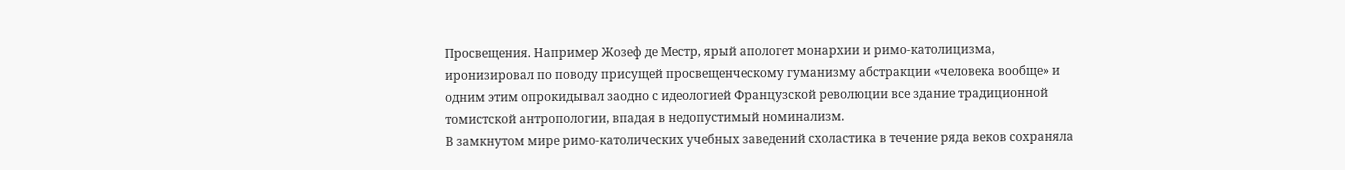Просвещения. Например Жозеф де Местр, ярый апологет монархии и римо-католицизма, иронизировал по поводу присущей просвещенческому гуманизму абстракции «человека вообще» и одним этим опрокидывал заодно с идеологией Французской революции все здание традиционной томистской антропологии, впадая в недопустимый номинализм.
В замкнутом мире римо-католических учебных заведений схоластика в течение ряда веков сохраняла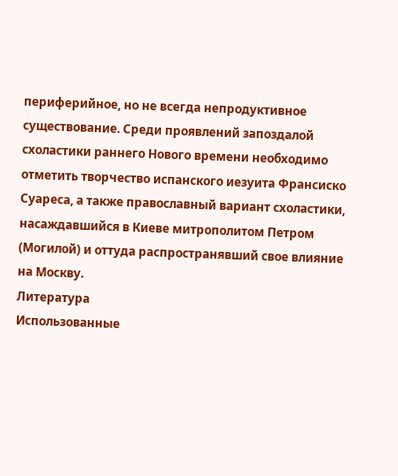периферийное, но не всегда непродуктивное существование. Среди проявлений запоздалой схоластики раннего Нового времени необходимо отметить творчество испанского иезуита Франсиско Суареса, а также православный вариант схоластики, насаждавшийся в Киеве митрополитом Петром (Могилой) и оттуда распространявший свое влияние на Москву.
Литература
Использованные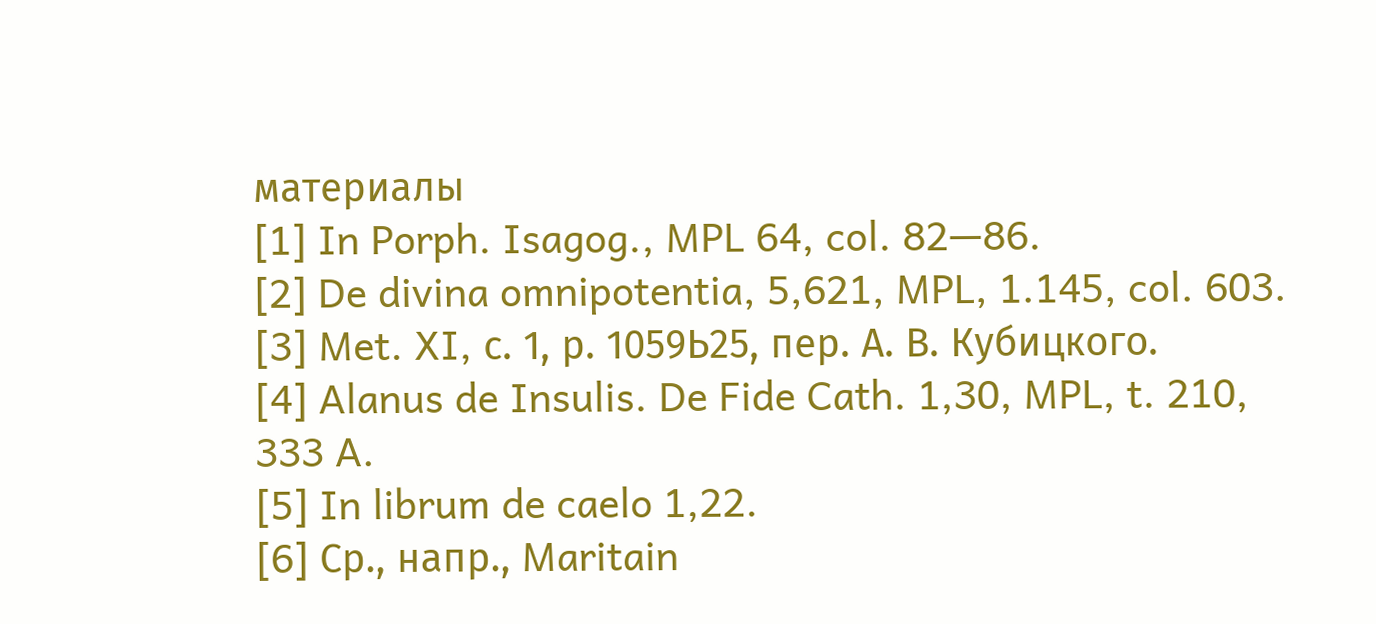материалы
[1] In Porph. Isagog., MPL 64, col. 82—86.
[2] De divina omnipotentia, 5,621, MPL, 1.145, col. 603.
[3] Met. XI, с. 1, р. 1059Ь25, пер. А. В. Кубицкого.
[4] Alanus de Insulis. De Fide Cath. 1,30, MPL, t. 210, 333 A.
[5] In librum de caelo 1,22.
[6] Cр., напр., Maritain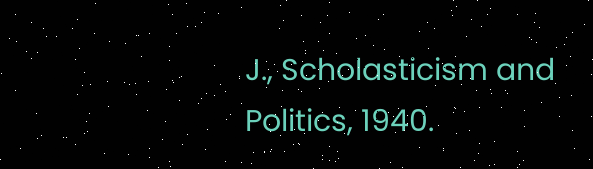J., Scholasticism and Politics, 1940.